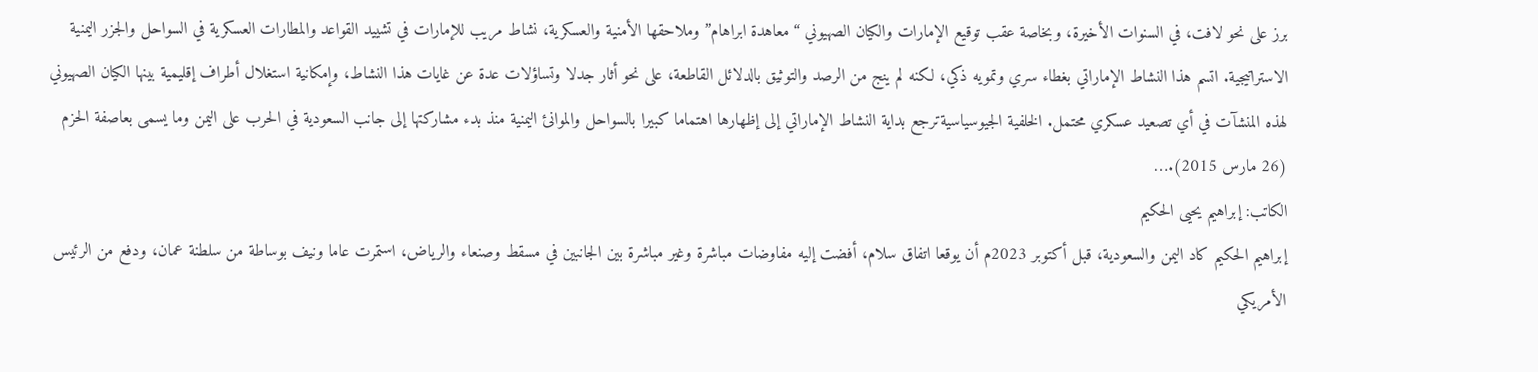برز على نحو لافت، في السنوات الأخيرة، وبخاصة عقب توقيع الإمارات والكيان الصهيوني “معاهدة ابراهام” وملاحقها الأمنية والعسكرية، نشاط مريب للإمارات في تشييد القواعد والمطارات العسكرية في السواحل والجزر اليمنية الاستراتيجية. اتسم هذا النشاط الإماراتي بغطاء سري وتمويه ذكي، لكنه لم ينج من الرصد والتوثيق بالدلائل القاطعة، على نحو أثار جدلا وتساؤلات عدة عن غايات هذا النشاط، وإمكانية استغلال أطراف إقليمية بينها الكيان الصهيوني لهذه المنشآت في أي تصعيد عسكري محتمل. الخلفية الجيوسياسيةترجع بداية النشاط الإماراتي إلى إظهارها اهتماما كبيرا بالسواحل والموانئ اليمنية منذ بدء مشاركتها إلى جانب السعودية في الحرب على اليمن وما يسمى بعاصفة الحزم (26 مارس 2015).…
الكاتب: إبراهيم يحيى الحكيم
إبراهيم الحكيم كاد اليمن والسعودية، قبل أكتوبر 2023م أن يوقعا اتفاق سلام، أفضت إليه مفاوضات مباشرة وغير مباشرة بين الجانبين في مسقط وصنعاء والرياض، استمرت عاما ونيف بوساطة من سلطنة عمان، ودفع من الرئيس الأمريكي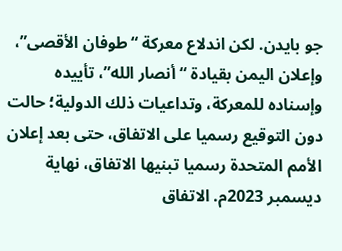جو بايدن. لكن اندلاع معركة “طوفان الأقصى”، وإعلان اليمن بقيادة “أنصار الله”، تأييده وإسناده للمعركة، وتداعيات ذلك الدولية؛ حالت دون التوقيع رسميا على الاتفاق، حتى بعد إعلان الأمم المتحدة رسميا تبنيها الاتفاق، نهاية ديسمبر 2023م. الاتفاق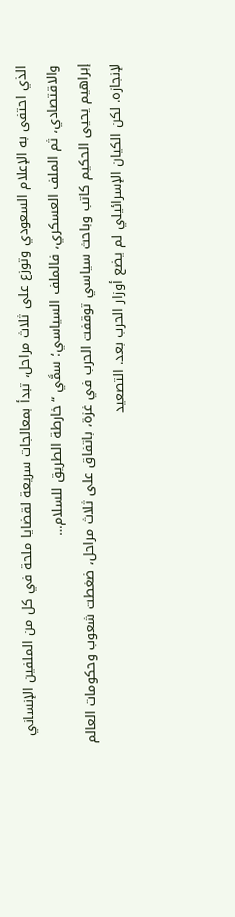الذي احتفى به الإعلام السعودي وتوزع على ثلاث مراحل، تبدأ بمعالجات سريعة لقضايا ملحة في كل من الملفين الإنساني والاقتصادي، ثم الملف العسكري، فالملف السياسي؛ سمَّي “خارطة الطريق للسلام…
إبراهيم يحيى الحكيم كاتب وباحث سياسي توقفت الحرب في غزة، باتفاق على ثلاث مراحل، ضغطت شعوب وحكومات العالم لإنجازه. لكن الكيان الإسرائيلي لم يضع أوزار الحرب بعد. التصعيد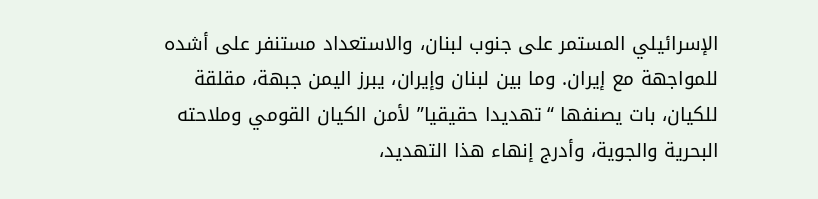الإسرائيلي المستمر على جنوب لبنان، والاستعداد مستنفر على أشده للمواجهة مع إيران. وما بين لبنان وإيران، يبرز اليمن جبهة، مقلقة للكيان، بات يصنفها “تهديدا حقيقيا” لأمن الكيان القومي وملاحته البحرية والجوية، وأدرج إنهاء هذا التهديد،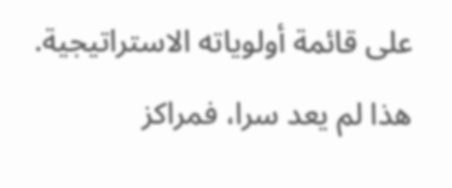على قائمة أولوياته الاستراتيجية. هذا لم يعد سرا، فمراكز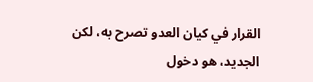القرار في كيان العدو تصرح به، لكن الجديد، هو دخول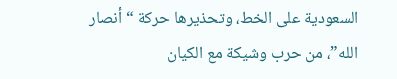السعودية على الخط، وتحذيرها حركة “أنصار الله”، من حرب وشيكة مع الكيان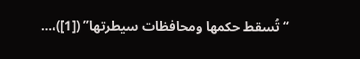“تُسقط حكمها ومحافظات سيطرتها” ([1])،…